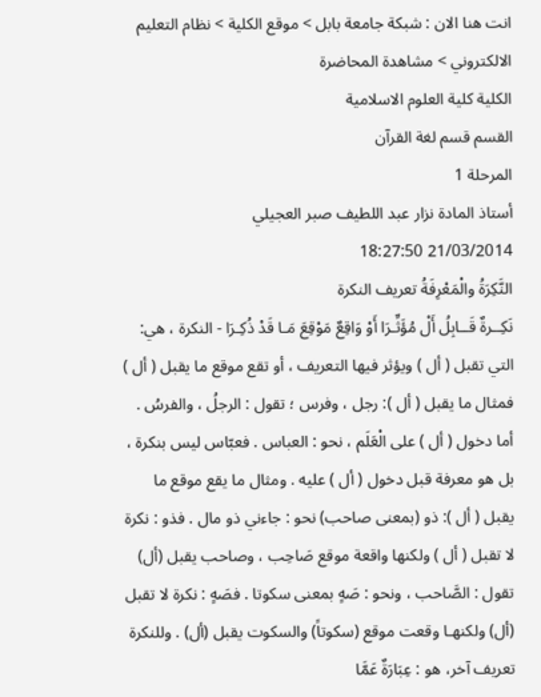انت هنا الان : شبكة جامعة بابل > موقع الكلية > نظام التعليم الالكتروني > مشاهدة المحاضرة
الكلية كلية العلوم الاسلامية
القسم قسم لغة القرآن
المرحلة 1
أستاذ المادة نزار عبد اللطيف صبر العجيلي
21/03/2014 18:27:50
النَّكِرَةُ والْمَعْرِفَةُ تعريف النكرة
نَكِــرةٌ قَــابِلُ أَلْ مُؤَثِّـرَا أَوْ وَاقِعٌ مَوْقِعَ مَـا قَدْ ذُكِـرَا - النكرة ، هي: التي تقبل ( أل ) ويؤثر فيها التعريف ، أو تقع موقع ما يقبل ( أل ) فمثال ما يقبل ( أل ): رجل ، وفرس ؛ تقول : الرجلُ ، والفرسُ . أما دخول ( أل ) على الْعَلَم ، نحو : العباس . فعبّاس ليس بنكرة ، بل هو معرفة قبل دخول ( أل ) عليه . ومثال ما يقع موقع ما يقبل ( أل ): ذو (بمعنى صاحب) نحو : جاءني ذو مال . فذو : نكرة لا تقبل ( أل ) ولكنها واقعة موقع صَاحِب ، وصاحب يقبل (أل) تقول : الصَّاحب ، ونحو : صَهٍ بمعنى سكوتا . فصَهٍ : نكرة لا تقبل (أل) ولكنهـا وقعت موقع (سكوتاً) والسكوت يقبل (أل) . وللنكرة تعريف آخر، هو : عِبَارَةٌ عَمَّا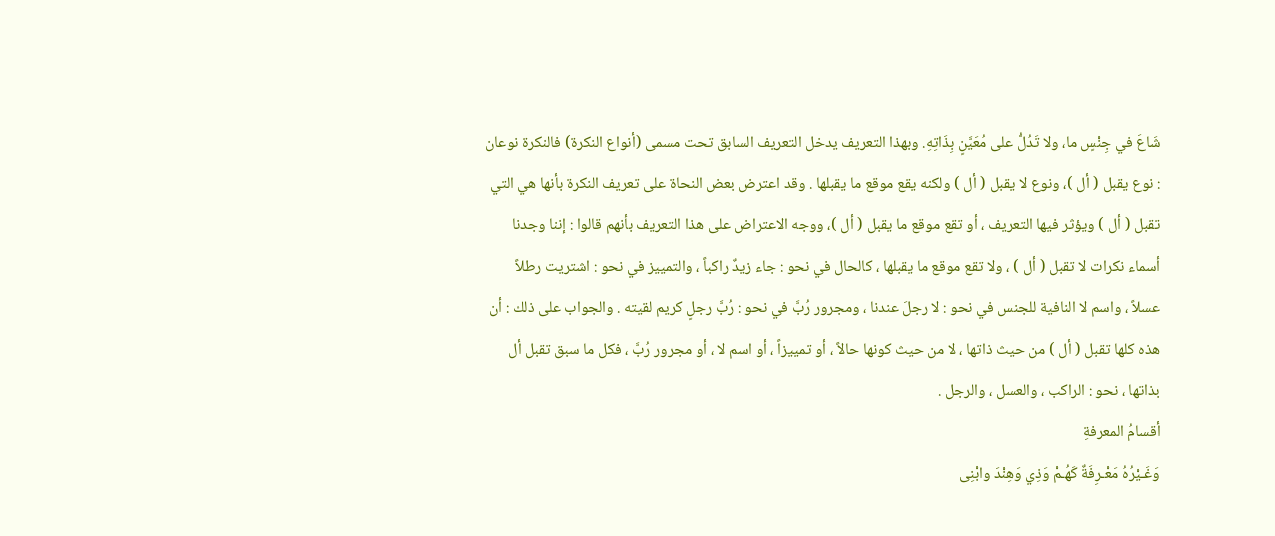شَاعَ في جِنْسٍ ما، ولا تَدُلُّ على مُعَيَّنٍ بِذَاتِهِ. وبهذا التعريف يدخل التعريف السابق تحت مسمى (أنواع النكرة) فالنكرة نوعان : نوع يقبل ( أل )، ونوع لا يقبل ( أل ) ولكنه يقع موقع ما يقبلها . وقد اعترض بعض النحاة على تعريف النكرة بأنها هي التي تقبل ( أل ) ويؤثر فيها التعريف ، أو تقع موقع ما يقبل ( أل )، ووجه الاعتراض على هذا التعريف بأنهم قالوا : إننا وجدنا أسماء نكرات لا تقبل ( أل ) ، ولا تقع موقع ما يقبلها ، كالحال في نحو : جاء زيدٌ راكباً ، والتمييز في نحو : اشتريت رطلاً عسلاً ، واسم لا النافية للجنس في نحو : لا رجلَ عندنا ، ومجرور رُبَّ في نحو : رُبَّ رجلٍ كريم لقيته . والجواب على ذلك : أن هذه كلها تقبل ( أل ) من حيث ذاتها ، لا من حيث كونها حالاً ، أو تمييزاً ، أو اسم لا ، أو مجرور رُبَّ ، فكل ما سبق تقبل أل بذاتها ، نحو : الراكب ، والعسل ، والرجل .
أقسامُ المعرفةِ
وَغَـيْرُهُ مَعْـرِفَةٌ كَهُـمْ وَذِي وَهِنْدَ وابْنِى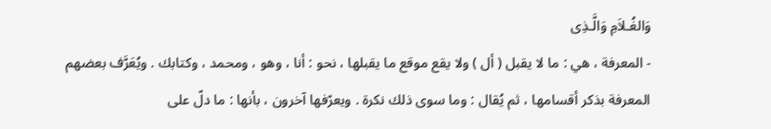وَالغُـلاَمِ وَالَّـذِى
- المعرفة ، هي : ما لا يقبل ( أل ) ولا يقع موقع ما يقبلها ، نحو : أنا ، وهو ، ومحمد ، وكتابك . ويُعَرَّف بعضهم المعرفة بذكر أقسامها ، ثم يُقال : وما سوى ذلك نكرة . ويعرّفها آخرون ، بأنها : ما دلّ على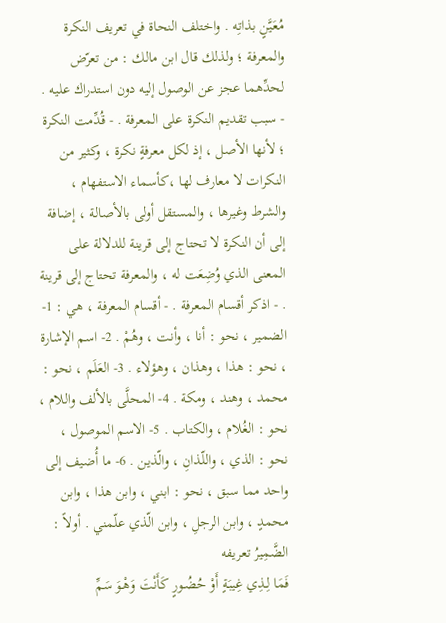مُعَيَّنٍ بذاتِه . واختلف النحاة في تعريف النكرة والمعرفة ؛ ولذلك قال ابن مالك : من تعرّض لحدِّهما عجز عن الوصول إليه دون استدراك عليه .
- سبب تقديم النكرة على المعرفة . - قُدِّمت النكرة ؛ لأنها الأصل ، إذ لكل معرفةٍ نكرة ، وكثير من النكرات لا معارف لها ،كأسماء الاستفهام ، والشرط وغيرها ، والمستقل أولى بالأصالة ، إضافة إلى أن النكرة لا تحتاج إلى قرينة للدلالة على المعنى الذي وُضِعَت له ، والمعرفة تحتاج إلى قرينة . - اذكر أقسام المعرفة . - أقسام المعرفة ، هي : 1- الضمير ، نحو : أنا ، وأنت ، وهُمْ . 2- اسم الإشارة ، نحو : هذا ، وهذان ، وهؤلاء . 3- العَلَم ، نحو : محمد ، وهند ، ومكة . 4- المحلَّى بالألف واللام ، نحو : الغُلام ، والكتاب . 5- الاسم الموصول ، نحو : الذي ، واللّذانِ ، والّذين . 6- ما أُضيف إلى واحد مما سبق ، نحو : ابني ، وابن هذا ، وابن محمدٍ ، وابن الرجلِ ، وابن الّذي علّمني . أولاً : الضَّمِيرُ تعريفه
فَمَا لِـذِي غِيبَةٍ أَوْ حُضُـورٍ كَأَنْتَ وَهْـوَ سَمِّ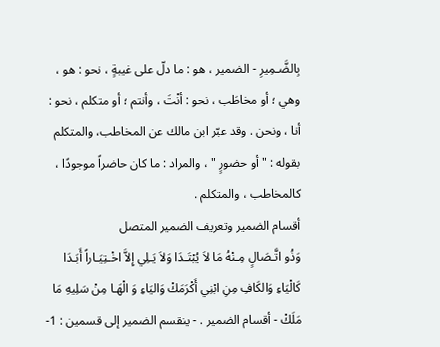بِالضَّـمِيرِ - الضمير ، هو : ما دلّ على غيبةٍ ، نحو : هو ، وهي ؛ أو مخاطَب ، نحو : أنْتَ ، وأنتم ؛ أو متكلم ، نحو : أنا ، ونحن . وقد عبّر ابن مالك عن المخاطب، والمتكلم بقوله : " أو حضورٍ " ، والمراد : ما كان حاضراً موجودًا ، كالمخاطب ، والمتكلم .
أقسام الضمير وتعريف الضمير المتصل
وَذُو اتَّـصَالٍ مِـنْهُ مَا لاَ يُبْتَـدَا وَلاَ يَـلِي إِلاَّ اخْـتِيَـاراً أَبَـدَا كَالْيَاءِ وَالكَافِ مِنِ ابْنِي أَكْرَمَكْ وَاليَاءِ وَ الْهَـا مِنْ سَلِيهِ مَا مَلَكْ - أقسام الضمير . - ينقسم الضمير إلى قسمين : 1-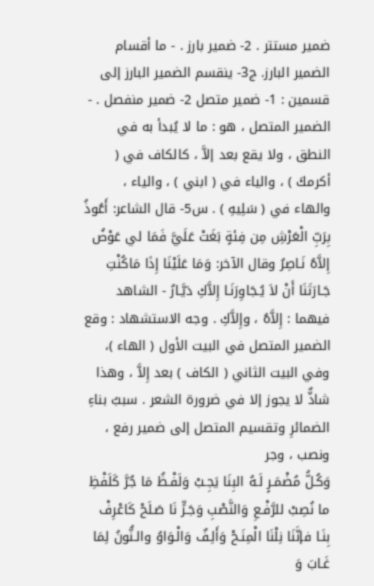ضمير مستتر . 2- ضمير بارز . - ما أقسام الضمير البارز. ج3- ينقسم الضمير البارز إلى قسمين : 1- ضمير متصل 2- ضمير منفصل . - الضمير المتصل ، هو : ما لا يُبدأ به في النطق ، ولا يقع بعد إلاَّ ، كالكاف في ( أكرمكَ ) ، والياء في ( ابني ) ، والياء ، والهاء في ( سَلِيهِ ) . س5- قال الشاعر: أَعُوذُ بِرَبِّ الْعَرْشِ مِن فِئةٍ بَغَتْ عَلَيَّ فَمَا لي عَوْضُ إِلاَّهُ نَـاصِرُ وقال الآخر: وَمَا عَلَيْنَا إِذَا مَاكُنْتِ جَـارَتَنَا أَنْ لاَ يُـجَاوِرَنَـا إِلاَّكِ دَيَّـارُ - الشاهد فيهما : إِلاَّهُ ، وإِلاَّكِ . وجه الاستشهاد : وقع الضمير المتصل في البيت الأول ( الهاء )، وفي البيت الثاني ( الكاف ) بعد إِلاَّ ، وهذا شاذٌّ لا يجوز إلا في ضرورة الشعر . سببُ بناءِ الضمائرِ وتقسيم المتصل إلى ضمير رفع ، ونصب ، وجر
وَكُـلُّ مُضْمَـرٍ لَـهُ البِنَا يَجِـبْ وَلَفْـظُ مَا جُرَّ كَلَفْظِ ما نُصِبْ للرَّفْـعِ وَالنَّصْبِ وَجَـرٍّ نَا صَـلَحْ كَاعْرِفْ بِنَـا فإنَّنَا نِلْنَا الْمِنَـحْ وَأَلِـفٌ وَالْـوَاوُ والـنُّونُ لِمَا غَـابَ وَ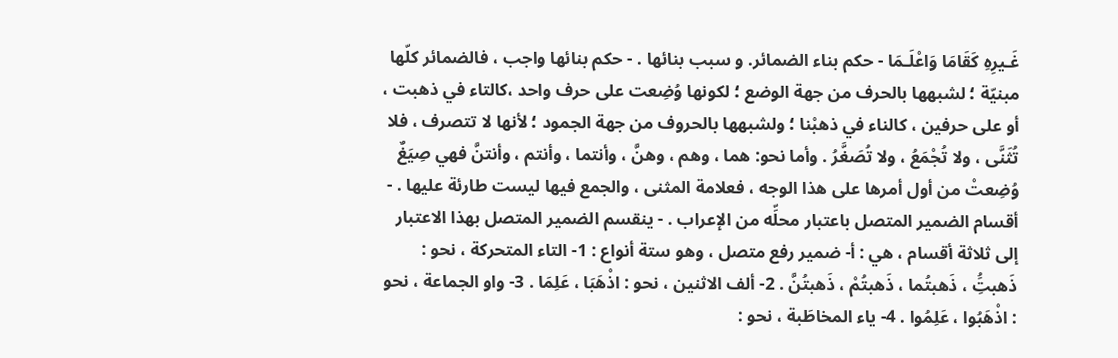غَـيرِهِ كَقَامَا وَاعْلَـمَا - حكم بناء الضمائر. و سبب بنائها . - حكم بنائها واجب ، فالضمائر كلّها مبنيّة ؛ لشبهها بالحرف من جهة الوضع ؛ لكونها وُضِعت على حرف واحد ،كالتاء في ذهبت ، أو على حرفين ، كالناء في ذهبْنا ؛ ولشبهها بالحروف من جهة الجمود ؛ لأنها لا تتصرف ، فلا تُثَنَّى ، ولا تُجْمَعُ ، ولا تُصَغَّرُ . وأما نحو: هما ، وهم ، وهنَّ ، وأنتما ، وأنتم ، وأنتنَّ فهي صِيَغٌ وُضِعتْ من أول أمرها على هذا الوجه ، فعلامة المثنى ، والجمع فيها ليست طارئة عليها . - أقسام الضمير المتصل باعتبار محلِّه من الإعراب . - ينقسم الضمير المتصل بهذا الاعتبار إلى ثلاثة أقسام ، هي : أ- ضمير رفع متصل ، وهو ستة أنواع : 1- التاء المتحركة ، نحو : ذَهبتَُِ ، ذَهبتُما ، ذَهبتُمْ ، ذَهبتُنَّ . 2- ألف الاثنين ، نحو : اذْهَبَا ، عَلِمَا . 3- واو الجماعة ، نحو : اذْهَبُوا ، عَلِمُوا . 4- ياء المخاطَبة ، نحو :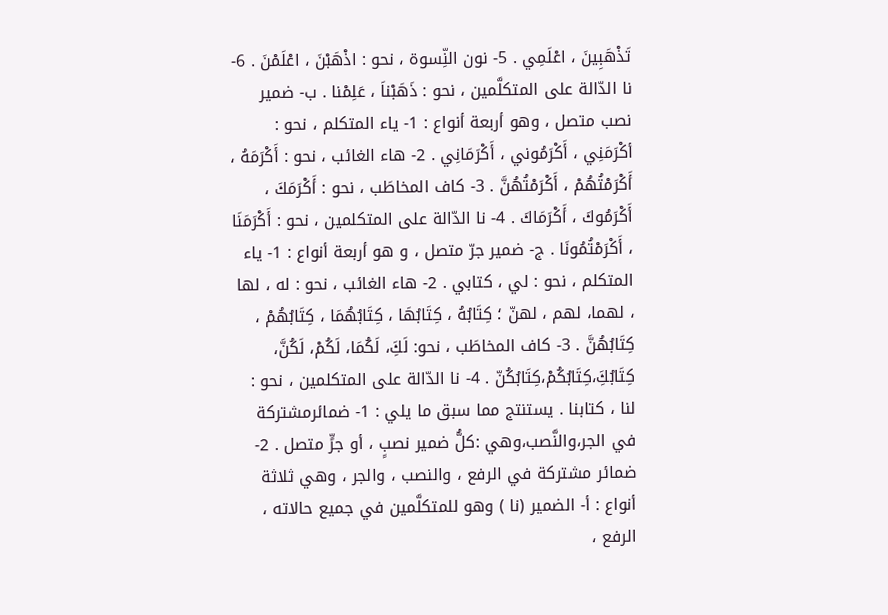تَذْهَبِينَ ، اعْلَمِي . 5- نون النِّسوة ، نحو : اذْهَبْنَ ، اعْلَمْنَ . 6- نا الدّالة على المتكلَّمين ، نحو : ذَهَبْناَ ، عَلِمْنا . ب- ضمير نصب متصل ، وهو أربعة أنواع : 1- ياء المتكلم ، نحو : أكْرَمَنِي ، أَكْرَمُوني ، أَكْرَمَانِي . 2- هاء الغائب ، نحو : أَكْرَمَهُ ، أَكْرَمْتُهُمْ ، أَكْرَمْتُهُنَّ . 3- كاف المخاطَب ، نحو : أَكْرَمَكَ ، أَكْرَمُوكَ ، أَكْرَمَاكَ . 4- نا الدّالة على المتكلمين ، نحو : أَكْرَمَنَا ، أَكْرَمْتُمُونَا . ج- ضمير جرّ متصل ، و هو أربعة أنواع : 1- ياء المتكلم ، نحو : لي ، كتابي . 2- هاء الغائب ، نحو : له ، لها ، لهما، لهم ، لهنّ ؛ كِتَابُهُ ، كِتَابُهَا ، كِتَابُهُمَا ، كِتَابُهُمْ ، كِتَابُهُنَّ . 3- كاف المخاطَب ، نحو: لَكَِ، لَكُمَا، لَكُمْ، لَكُنَّ، كِتَابُكَِ،كِتَابُكُمْ،كِتَابُكُنّ . 4- نا الدّالة على المتكلمين ، نحو : لنا ، كتابنا . يستنتج مما سبق ما يلي : 1- ضمائرمشتركة في الجر،والنَّصب،وهي :كلُّ ضمير نصبٍ ، أو جرٍّ متصل . 2- ضمائر مشتركة في الرفع ، والنصب ، والجر ، وهي ثلاثة أنواع : أ- الضمير (نا ) وهو للمتكلَّمين في جميع حالاته ، الرفع ،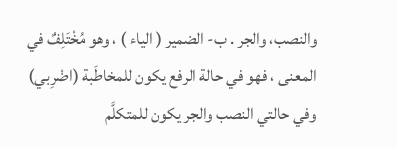والنصب، والجر . ب- الضمير ( الياء ) ، وهو مُخْتَلِفٌ في المعنى ، فهو في حالة الرفع يكون للمخاطَبة (اضْرِبي) وفي حالتي النصب والجر يكون للمتكلَّم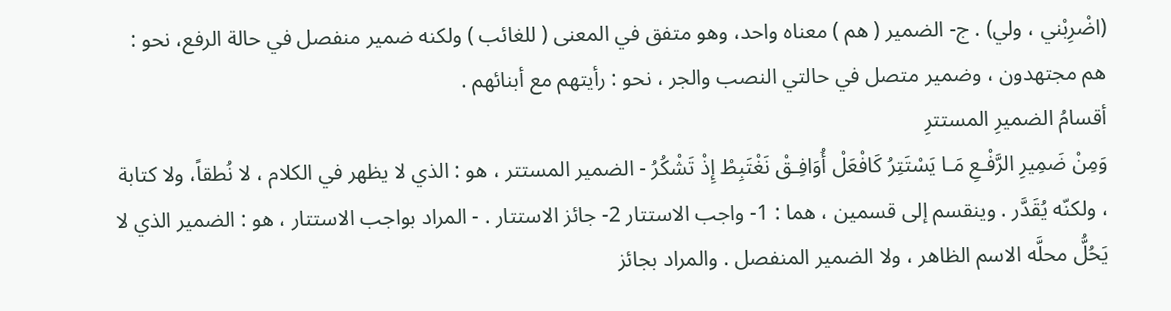(اضْرِبْني ، ولي) . ج- الضمير ( هم ) معناه واحد، وهو متفق في المعنى ( للغائب ) ولكنه ضمير منفصل في حالة الرفع، نحو : هم مجتهدون ، وضمير متصل في حالتي النصب والجر ، نحو : رأيتهم مع أبنائهم .
أقسامُ الضميرِ المستترِ
وَمِنْ ضَمِيرِ الرَّفْـعِ مَـا يَسْتَتِرُ كَافْعَلْ أُوَافِـقْ نَغْتَبِطْ إِذْ تَشْكُرُ - الضمير المستتر ، هو : الذي لا يظهر في الكلام ، لا نُطقاً، ولا كتابة ، ولكنّه يُقَدَّر . وينقسم إلى قسمين ، هما : 1- واجب الاستتار 2- جائز الاستتار . - المراد بواجب الاستتار ، هو : الضمير الذي لا يَحُلُّ محلَّه الاسم الظاهر ، ولا الضمير المنفصل . والمراد بجائز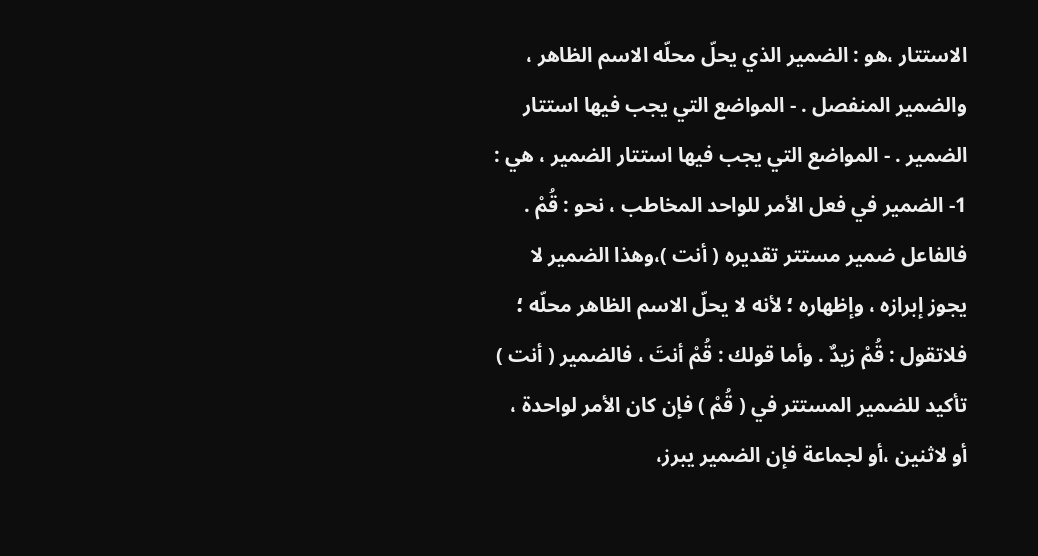الاستتار ،هو : الضمير الذي يحلّ محلّه الاسم الظاهر ، والضمير المنفصل . - المواضع التي يجب فيها استتار الضمير . - المواضع التي يجب فيها استتار الضمير ، هي : 1- الضمير في فعل الأمر للواحد المخاطب ، نحو : قُمْ . فالفاعل ضمير مستتر تقديره ( أنت )،وهذا الضمير لا يجوز إبرازه ، وإظهاره ؛ لأنه لا يحلّ الاسم الظاهر محلّه ؛ فلاتقول : قُمْ زيدٌ . وأما قولك : قُمْ أنتَ ، فالضمير ( أنت ) تأكيد للضمير المستتر في ( قُمْ ) فإن كان الأمر لواحدة ، أو لاثنين ،أو لجماعة فإن الضمير يبرز،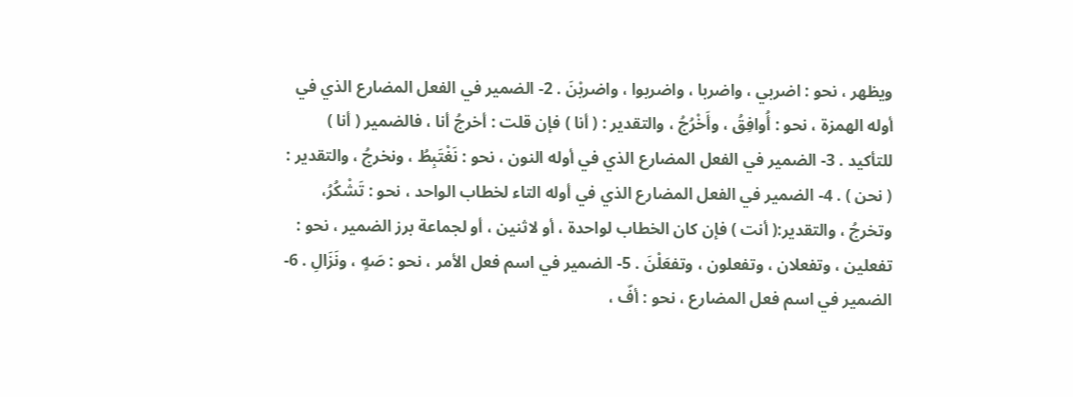ويظهر ، نحو : اضربي ، واضربا ، واضربوا ، واضربْنَ . 2- الضمير في الفعل المضارع الذي في أوله الهمزة ، نحو : أُوافِقُ ، وأَخْرُجُ ، والتقدير : ( أنا ) فإن قلت : أخرجُ أنا ، فالضمير ( أنا ) للتأكيد . 3- الضمير في الفعل المضارع الذي في أوله النون ، نحو : نَغْتَبِطُ ، ونخرجُ ، والتقدير : ( نحن ) . 4- الضمير في الفعل المضارع الذي في أوله التاء لخطاب الواحد ، نحو : تَشْكُرُ، وتخرجُ ، والتقدير:( أنت ) فإن كان الخطاب لواحدة ، أو لاثنين ، أو لجماعة برز الضمير ، نحو : تفعلين ، وتفعلان ، وتفعلون ، وتفعَلْنَ . 5- الضمير في اسم فعل الأمر ، نحو : صَهٍ ، ونَزَالِ . 6- الضمير في اسم فعل المضارع ، نحو : أفّ ،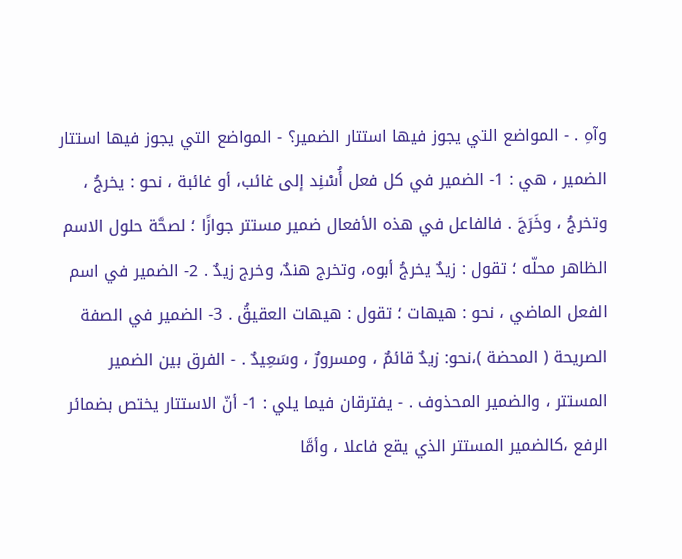وآهِ . - المواضع التي يجوز فيها استتار الضمير؟ - المواضع التي يجوز فيها استتار الضمير ، هي : 1- الضمير في كل فعل أُسْنِد إلى غائب، أو غائبة ، نحو : يخرجُ ، وتخرجُ ، وخَرَجَ . فالفاعل في هذه الأفعال ضمير مستتر جوازًا ؛ لصحَّة حلول الاسم الظاهر محلّه ؛ تقول : زيدٌ يخرجُ أبوه، وتخرج هندٌ، وخرج زيدٌ . 2- الضمير في اسم الفعل الماضي ، نحو : هيهات ؛ تقول : هيهات العقيقُ . 3- الضمير في الصفة الصريحة ( المحضة )،نحو: زيدٌ قائمٌ ، ومسرورٌ ، وسَعِيدٌ . - الفرق بين الضمير المستتر ، والضمير المحذوف . - يفترقان فيما يلي : 1- أنّ الاستتار يختص بضمائر الرفع ،كالضمير المستتر الذي يقع فاعلا ، وأمَّا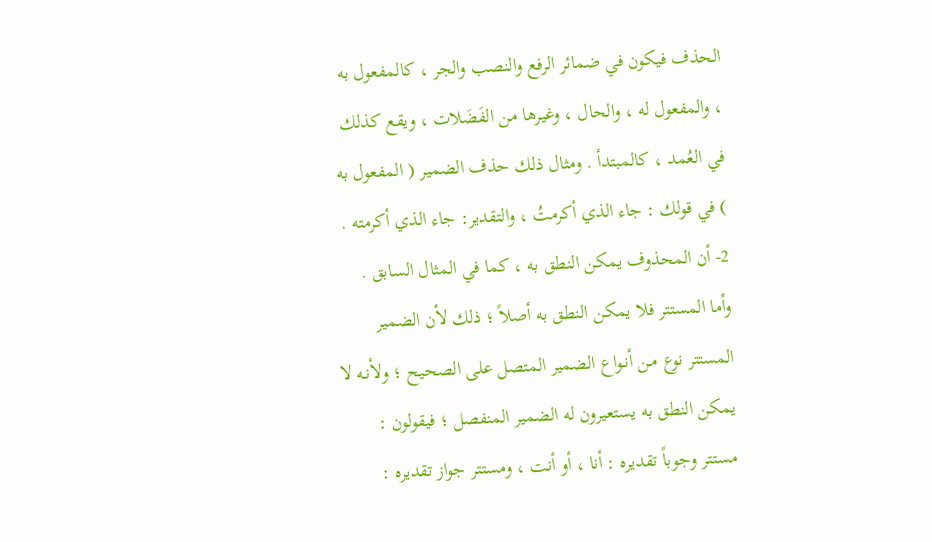الحذف فيكون في ضمائر الرفع والنصب والجر ، كالمفعول به ، والمفعول له ، والحال ، وغيرها من الفَضَلات ، ويقع كذلك في العُمد ، كالمبتدأ . ومثال ذلك حذف الضمير ( المفعول به ) في قولك : جاء الذي أكرمتُ ، والتقدير: جاء الذي أكرمته . 2- أن المحذوف يمكن النطق به ، كما في المثال السابق . وأما المستتر فلا يمكن النطق به أصلاً ؛ ذلك لأن الضمير المستتر نوع مـن أنـواع الضمير المتصل على الصحيح ؛ ولأنـه لا يمكن النطق به يستعيرون له الضمير المنفصل ؛ فيقولون : مستتر وجوباً تقديره : أنا ، أو أنت ، ومستتر جواز تقديره :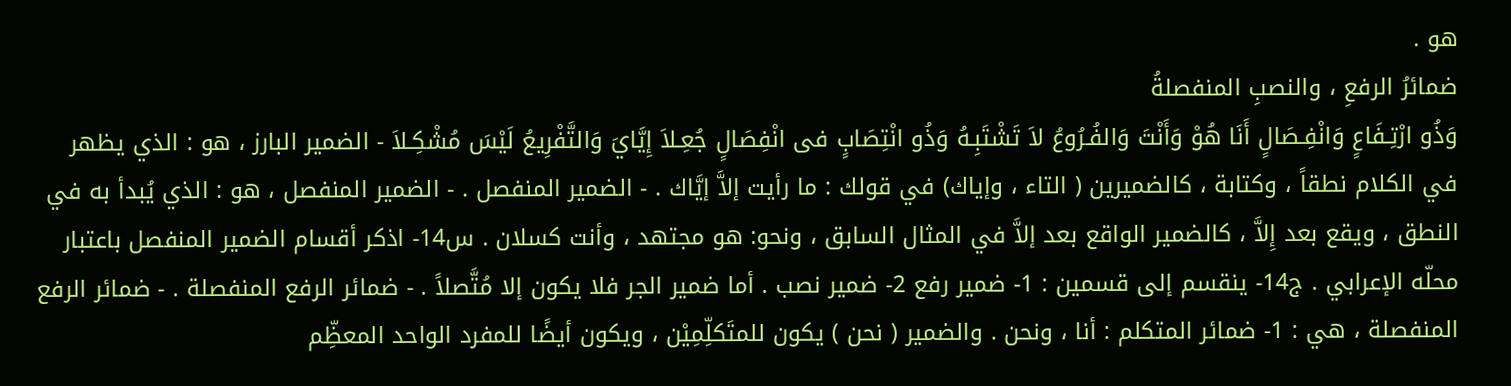هو .
ضمائرُ الرفعِ ، والنصبِ المنفصلةُ
وَذُو ارْتِـفَاعٍ وَانْفِـصَالٍ أَنَا هُوْ وَأَنْتَ وَالفُـرُوعُ لاَ تَشْتَبِـهُ وَذُو انْتِصَابٍ فى انْفِصَالٍ جُعِـلاَ إِيَّايَ وَالتَّفْرِيعُ لَيْسَ مُشْكِـلاَ - الضمير البارز ، هو : الذي يظهر في الكلام نطقاً ، وكتابة ، كالضميرين ( التاء ، وإياك) في قولك : ما رأيت إلاَّ إيَّاك . - الضمير المنفصل . - الضمير المنفصل ، هو : الذي يُبدأ به في النطق ، ويقع بعد إِلاَّ ، كالضمير الواقع بعد إلاَّ في المثال السابق ، ونحو: هو مجتهد ، وأنت كسلان . س14- اذكر أقسام الضمير المنفصل باعتبار محلّه الإعرابي . ج14- ينقسم إلى قسمين : 1- ضمير رفع 2- ضمير نصب . أما ضمير الجر فلا يكون إلا مُتَّصلاً . - ضمائر الرفع المنفصلة . - ضمائر الرفع المنفصلة ، هي : 1- ضمائر المتكلم : أنا ، ونحن . والضمير ( نحن ) يكون للمتَكلِّمِيْن ، ويكون أيضًا للمفرد الواحد المعظِّم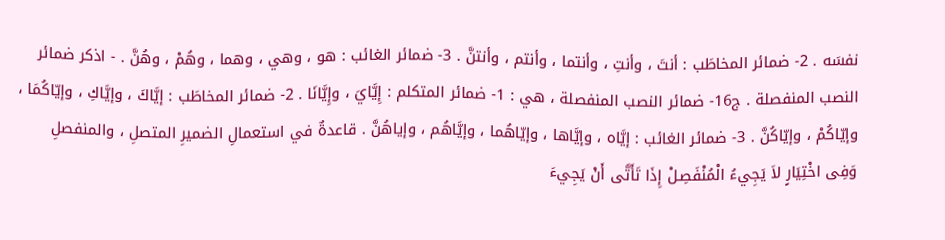نفسَه . 2- ضمائر المخاطَب : أنتَ ، وأنتِ ، وأنتما ، وأنتم ، وأنتنَّ . 3- ضمائر الغائب : هو ، وهي ، وهما ، وهُمْ ، وهُنَّ . - اذكر ضمائر النصب المنفصلة . ج16- ضمائر النصب المنفصلة ، هي : 1- ضمائر المتكلم : إِيَّايَ ، وإِيَّانَا . 2- ضمائر المخاطَب : إيَّاكَ ، وإيَّاكِ ، وإيّاكُمَا ، وإيّاكُمْ ، وإيّاكُنَّ . 3- ضمائر الغائب : إيَّاه ، وإيَّاها ، وإيّاهُما ، وإيَّاهُم ، وإياهُنَّ . قاعدةٌ في استعمالِ الضميرِ المتصلِ ، والمنفصلِ
وَفِى اخْتِيَارٍ لاَ يَجِيءُ الْمُنْفَصِـلْ إِذَا تَأَتَّى أَنْ يَجِيءَ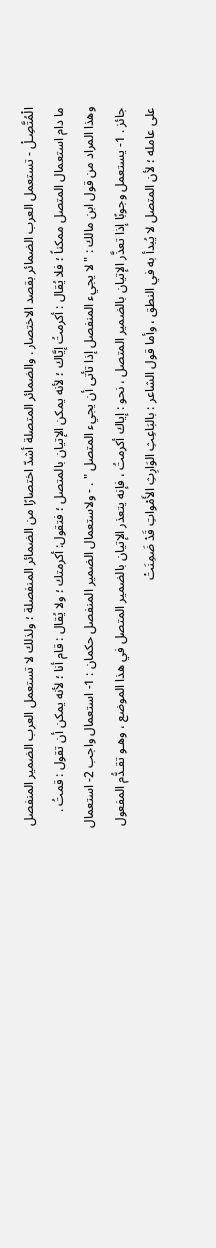الْمُتَّصِـلْ - تستعمل العرب الضمائر بقصد الاختصار . والضمائر المتصلة أشدّ اختصارًا من الضمائر المنفصلة ؛ ولذلك لا تستعمل العرب الضمير المنفصل ما دام استعمال المتصل ممكناً ؛ فلا يُقال : أكرمتُ إيَّاك ؛ لأنه يمكن الإتيان بالمتصل ؛ فتقول: أكرمتك ؛ ولا يُقال : قام أنا ؛ لأنه يمكن أن تقول : قمتُ . وهذا المراد من قول ابن مالك : " لا يجيء المنفصل إذا تأتى أن يجيء المتصل " . - ولاستعمال الضمير المنفصل حكمان : 1- استعمال واجب 2- استعمال جائز . 1- يستعمل وجوبًا إذا تعذَّر الإتيان بالضمير المتصل ، نحو : إياك أكرمتُ ، فإنه يتعذر الإتيان بالضمير المتصل في هذا الموضع ، وهـو تقـدُّم المفعول على عامله ؛ لأن المتصل لا يُبدأ به في النطق ، وأما قول الشاعر : بالبَاعِثِ الوَارِثِ الأَمْواتِ قَدْ ضَمِنَتْ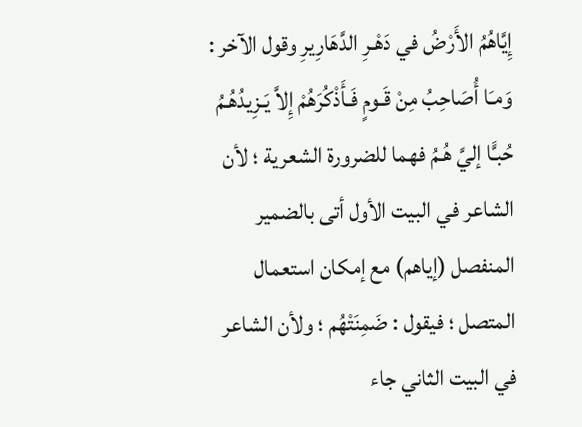إِيَّاهُمُ الأَرْضُ في دَهْـرِ الدَّهَارِيرِ وقول الآخر : وَمـَا أُصَاحِبُ مِنْ قَـومٍ فَـأَذْكُرَهُمْ إِلاَّ يَـزِيدُهُـمُ حُبـًّا إليَّ هُـمُ فهما للضرورة الشعرية ؛ لأن الشاعر في البيت الأول أتى بالضمير المنفصل (إياهم) مع إمكان استعمال المتصل ؛ فيقول : ضَمِنَتْهُم ؛ ولأن الشاعر في البيت الثاني جاء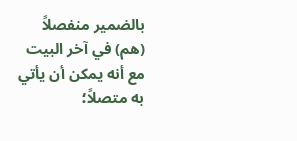بالضمير منفصلاً (هم) في آخر البيت مع أنه يمكن أن يأتي به متصلاً؛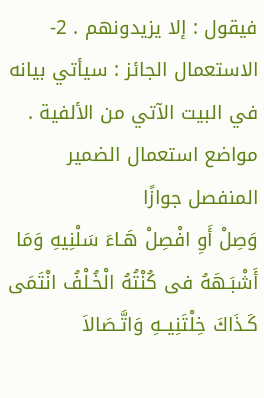فيقول : إلا يزيدونهم . 2- الاستعمال الجائز : سيأتي بيانه في البيت الآتي من الألفية . مواضع استعمال الضمير المنفصل جوازًا
وَصِلْ أَوِ افْصِلْ هَـاءَ سَلْنِيهِ وَمَا أَشْبَـهَهُ فى كُنْتُهُ الْخُـلْفُ انْتَمَى كَـذَاكَ خِلْتَنِيــهِ وَاتَّـصَالاَ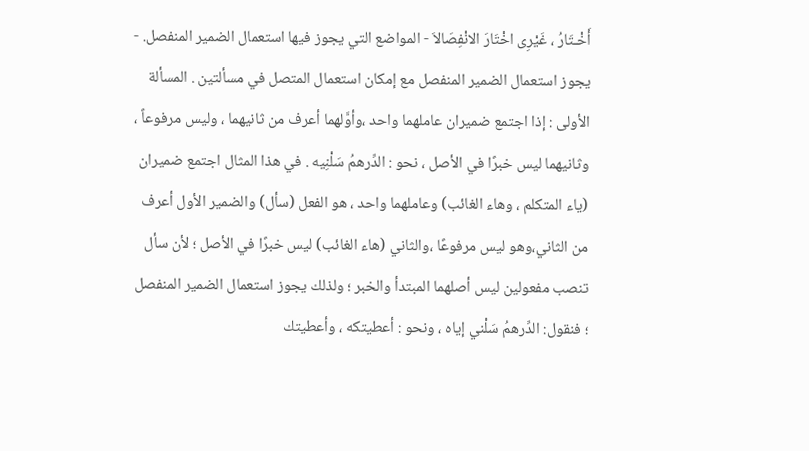أَخْـتَارُ ، غَيْرِى اخْتَارَ الانْفِصَالاَ - المواضع التي يجوز فيها استعمال الضمير المنفصل. - يجوز استعمال الضمير المنفصل مع إمكان استعمال المتصل في مسألتين . المسألة الأولى : إذا اجتمع ضميران عاملهما واحد ،وأوَّلهما أعرف من ثانيهما ، وليس مرفوعاً ، وثانيهما ليس خبرًا في الأصل ، نحو : الدِّرهمُ سَلْنِيه . في هذا المثال اجتمع ضميران (ياء المتكلم ، وهاء الغائب) وعاملهما واحد ، هو الفعل (سأل) والضمير الأول أعرف من الثاني،وهو ليس مرفوعًا ،والثاني (هاء الغائب) ليس خبرًا في الأصل ؛ لأن سأل تنصب مفعولين ليس أصلهما المبتدأ والخبر ؛ ولذلك يجوز استعمال الضمير المنفصل ؛ فنقول: الدِّرهمُ سَلْني إياه ، ونحو : أعطيتكه ، وأعطيتك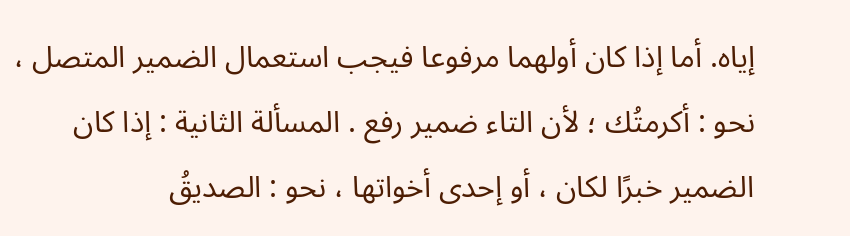إياه. أما إذا كان أولهما مرفوعا فيجب استعمال الضمير المتصل ، نحو : أكرمتُك ؛ لأن التاء ضمير رفع . المسألة الثانية : إذا كان الضمير خبرًا لكان ، أو إحدى أخواتها ، نحو : الصديقُ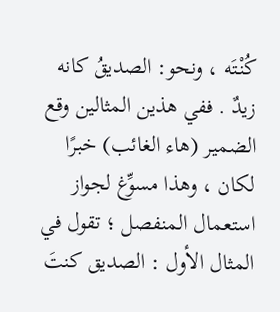كُنْتَه ، ونحو: الصديقُ كانه زيدٌ . ففي هذين المثالين وقع الضمير (هاء الغائب) خبرًا لكان ، وهذا مسوِّغ لجواز استعمال المنفصل ؛ تقول في المثال الأول : الصديق كنتَ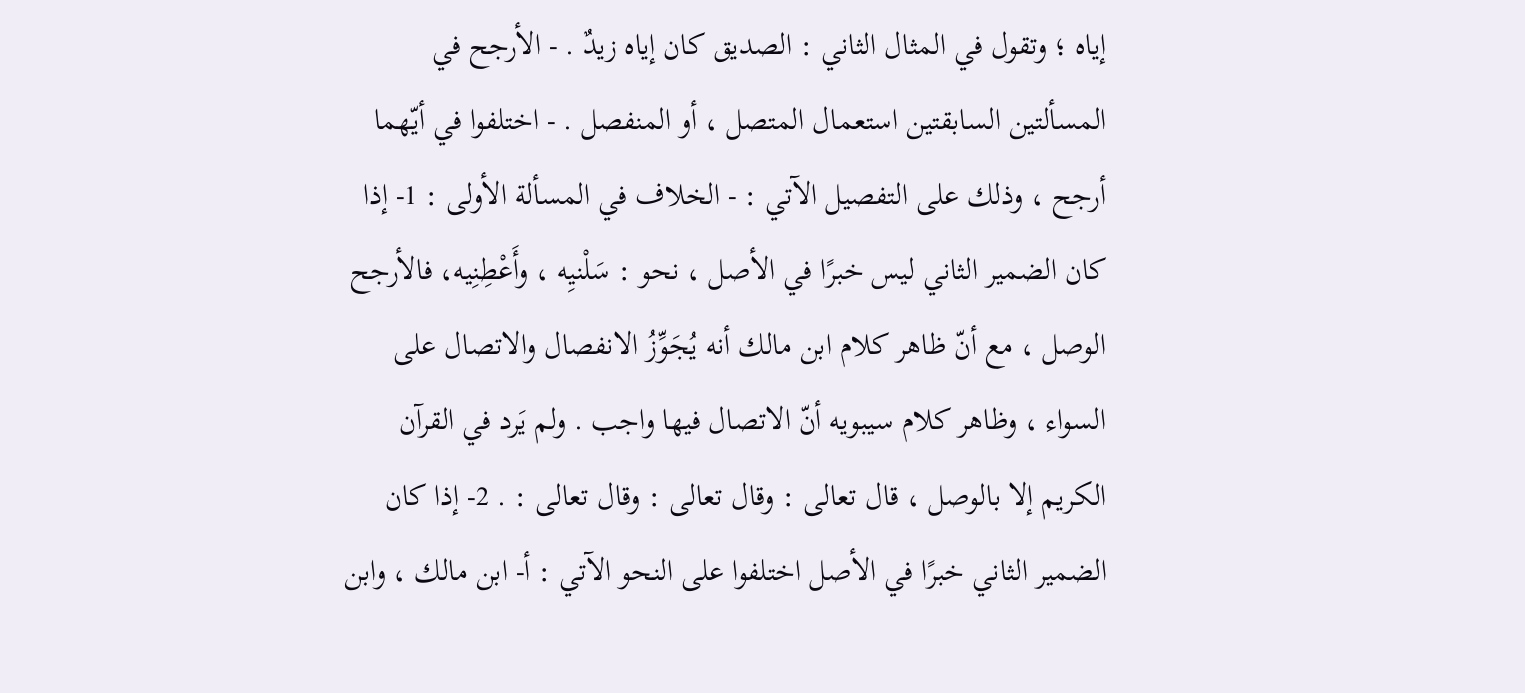إياه ؛ وتقول في المثال الثاني : الصديق كان إياه زيدٌ . - الأرجح في المسألتين السابقتين استعمال المتصل ، أو المنفصل . - اختلفوا في أيّهما أرجح ، وذلك على التفصيل الآتي : - الخلاف في المسألة الأولى : 1- إذا كان الضمير الثاني ليس خبرًا في الأصل ، نحو : سَلْنيِه ، وأَعْطِنِيه، فالأرجح الوصل ، مع أنّ ظاهر كلام ابن مالك أنه يُجَوِّزُ الانفصال والاتصال على السواء ، وظاهر كلام سيبويه أنّ الاتصال فيها واجب . ولم يَرد في القرآن الكريم إلا بالوصل ، قال تعالى : وقال تعالى : وقال تعالى : . 2- إذا كان الضمير الثاني خبرًا في الأصل اختلفوا على النحو الآتي : أ- ابن مالك ، وابن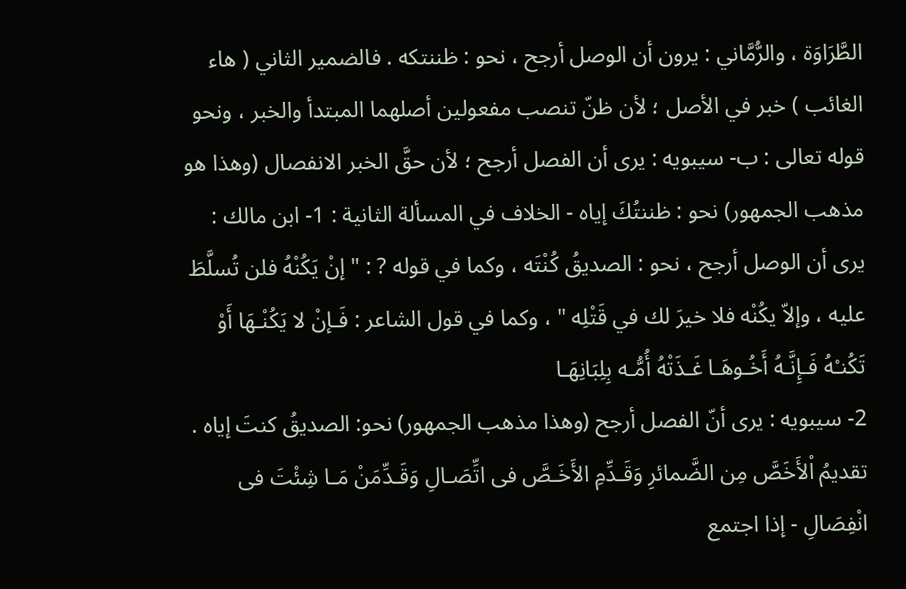الطَّرَاوَة ، والرُّمَّاني : يرون أن الوصل أرجح ، نحو : ظننتكه . فالضمير الثاني ( هاء الغائب ) خبر في الأصل ؛ لأن ظنّ تنصب مفعولين أصلهما المبتدأ والخبر ، ونحو قوله تعالى : ب- سيبويه : يرى أن الفصل أرجح ؛ لأن حقَّ الخبر الانفصال (وهذا هو مذهب الجمهور) نحو : ظننتُكَ إياه - الخلاف في المسألة الثانية : 1- ابن مالك : يرى أن الوصل أرجح ، نحو : الصديقُ كُنْتَه ، وكما في قوله ? : " إنْ يَكُنْهُ فلن تُسلَّطَ عليه ، وإلاّ يكُنْه فلا خيرَ لك في قَتْلِه " ، وكما في قول الشاعر : فَـإنْ لا يَكُنْـهَا أَوْ تَكُنـْهُ فَـإِنَّـهُ أَخُـوهَـا غَـذَتْهُ أُمُّـه بِلِبَانِهَـا
2- سيبويه : يرى أنّ الفصل أرجح (وهذا مذهب الجمهور) نحو: الصديقُ كنتَ إياه . تقديمُ اْلأَخَصَّ مِن الضَّمائرِ وَقَـدِّمِ الأَخَـصَّ فى اتِّصَـالِ وَقَـدِّمَنْ مَـا شِئْتَ فى انْفِصَالِ - إذا اجتمع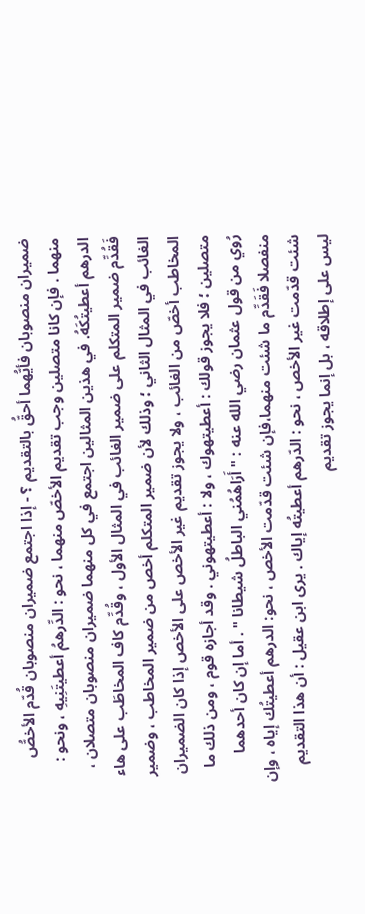ضميران منصوبان فأيُّهما أحقُّ بالتقديم ؟ - إذا اجتمع ضميران منصوبان قُدّم الأخصُّ منهما . فإن كانا متصلين وجب تقديم الأخصّ منهما ، نحو : الدِّرهمُ أعطيتَنِيهِ ، ونحو : الدرهم أعطيتُكَهُ. في هذين المثالين اجتمع في كل منهما ضميران منصوبان متصلان ، فَقُدِّم ضمير المتكلم على ضمير الغائب في المثال الأول ، وقُدِّم كاف المخاطَب على هاء الغائب في المثال الثاني ؛ وذلك لأن ضمير المتكلم أخص من ضمير المخاطب ، وضمير المخاطب أخصّ من الغائب ، ولا يجوز تقديم غير الأخص على الأخص إذا كان الضميران متصلين ؛ فلا يجوز قولك : أعطيتهوك ، ولا : أعطيتهوني . وقد أجازه قوم ، ومن ذلك ما رُوي من قول عثمان رضي الله عنه : " أَرَاهُمُني الباطلُ شيطانا " . أما إن كان أحدهما منفصلا فَقَدِّم ما شئت منهما،فإن شئت قدّمت الأخص ، نحو: الدرهم أعطيتُك إياه ، وإن شئت قدّمت غير الأخص ، نحو : الدّرهم أعطيتُه إياك . يرى ابن عقيل : أن هذا التقديم ليس على إطلاقه ، بل إنما يجوز تقديم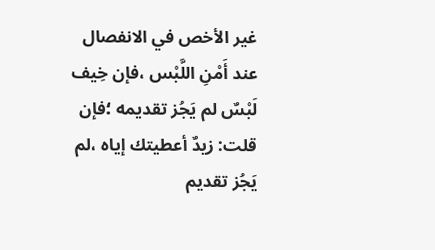غير الأخص في الانفصال عند أَمْنِ اللَّبْس ،فإن خِيف لَبْسٌ لم يَجُز تقديمه ؛فإن قلت: زيدٌ أعطيتك إياه ،لم يَجُز تقديم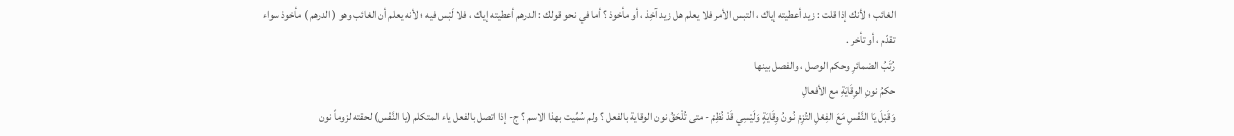الغائب ؛ لأنك إذا قلت : زيد أعطيته إياك ، التبس الأمر فلا يعلم هل زيد آخِذ ، أو مأخوذ ؟ أما في نحو قولك : الدرهم أعطيته إياك ، فلا لَبْس فيه ؛ لأنه يعلم أن الغائب وهو ( الدرهم ) مأخوذ سواء تقدّم ، أو تأخر .
رُتَبُ الضمائرِ وحكم الوصل ، والفصل بينها
حكمُ نونِ الوِقَايَةِ مع الأفعالِ
وَقَبْلَ يَا النَّفْسِ مَعَ الفِعْلِ التُزِمْ نُـونُ وِقَايَةٍ وَلَيْسِي قَدْ نُظِمْ - متى تُلْحَقُ نون الوقاية بالفعل ؟ ولم سُمِّيت بهذا الاسم ؟ ج- إذا اتصل بالفعل ياء المتكلم (يا النَّفْس) لحقته لزوماً نون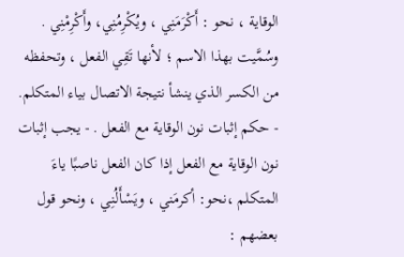الوقاية ، نحو : أَكْرَمَنِي ، ويُكْرِمُنِي، وأَكْرِمْنِي . وسُمَّيت بهذا الاسم ؛ لأنها تَقِي الفعل ، وتحفظه من الكسر الذي ينشأ نتيجة الاتصال بياء المتكلم. - حكم إثبات نون الوقاية مع الفعل . - يجب إثبات نون الوقاية مع الفعل إذا كان الفعل ناصبًا ياءَ المتكلم ،نحو: أكرمَني ، ويَسْأَلُنِي ، ونحو قول بعضهم :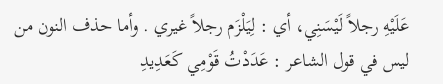عَلَيْهِ رجلاً لَيْسَنِي، أي : لِيَلْزَم رجلاً غيري . وأما حذف النون من ليس في قول الشاعر : عَدَدْتُ قَوْمِي كَعَدِيدِ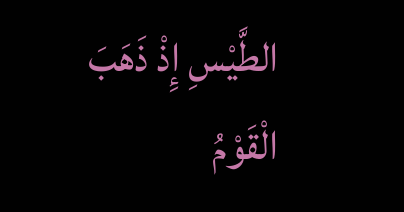الطَّيْسِ إِذْ ذَهَبَ الْقَوْمُ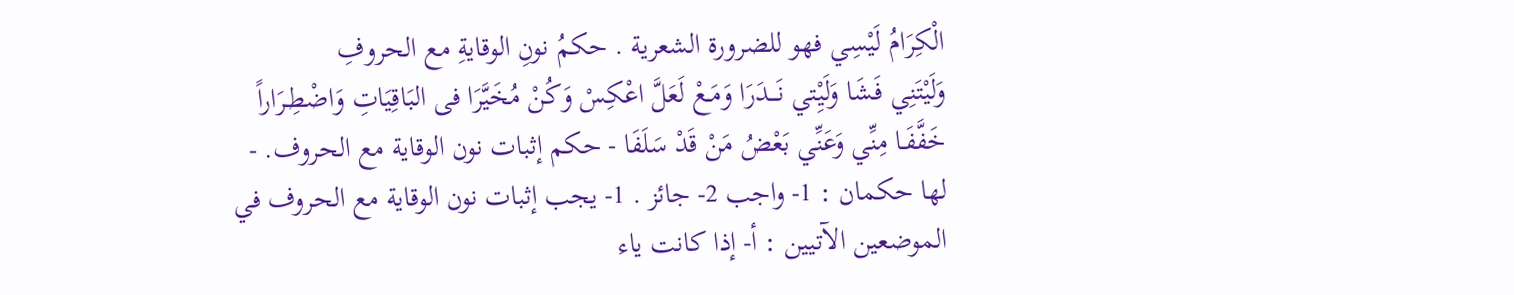الْكِرَامُ لَيْسِي فهو للضرورة الشعرية . حكمُ نونِ الوقايةِ مع الحروفِ
وَلَيْتَنِي فَـشَا وَلَيِْتي نَـــدَرَا وَمَـعْ لَعَلَّ اعْكِسْ وَكُنْ مُخَيَّرَا فى البَاقِيَاتِ وَاضْطِـرَاراً خَفَّفَـا مِنِّي وَعَنِّي بَعْضُ مَنْ قَدْ سَلَفَا - حكم إثبات نون الوقاية مع الحروف. - لها حكمان : 1- واجب 2- جائز . 1- يجب إثبات نون الوقاية مع الحروف في الموضعين الآتيين : أ- إذا كانت ياء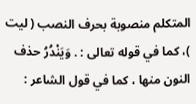المتكلم منصوبة بحرف النصب ( ليت )، كما في قوله تعالى : . وَيَنْدُرُ حذف النون منها ، كما في قول الشاعر :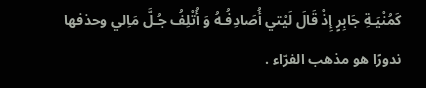كَمُنْيَـةِ جَابِرٍ إِذْ قَالَ لَيْتي أُصَادِفُـهُ وَ أُتْلِفُ جُـلَّ مَاِلي وحذفها ندورًا هو مذهب الفرّاء .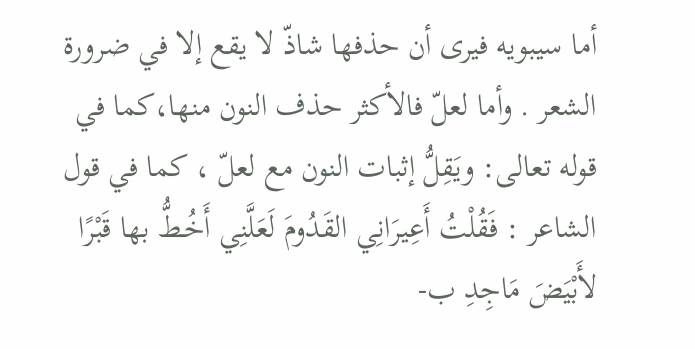أما سيبويه فيرى أن حذفها شاذّ لا يقع إلا في ضرورة الشعر . وأما لعلّ فالأكثر حذف النون منها،كما في قوله تعالى: ويَقِلُّ إثبات النون مع لعلّ ، كما في قول الشاعر : فَقُلْتُ أَعِيرَانِي القَدُومَ لَعَلَّنِي أَخُـطُّ بها قَبْرًا لأَبْيَضَ مَاجِدِ ب-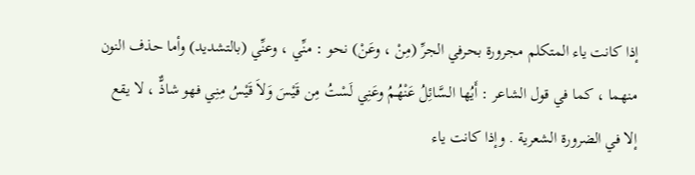إذا كانت ياء المتكلم مجرورة بحرفي الجرِّ (مِنْ ، وعَنْ) نحو : منِّي ، وعنِّي (بالتشديد) وأما حذف النون منهما ، كما في قول الشاعر : أَيُها الـسَّائِلُ عَنْهُـمُ وعَنِي لَسْتُ مِن قَيْسَ وَلاَ قَيْسُ مِنِي فهو شاذٌّ ، لا يقع إلا في الضرورة الشعرية . وإذا كانت ياء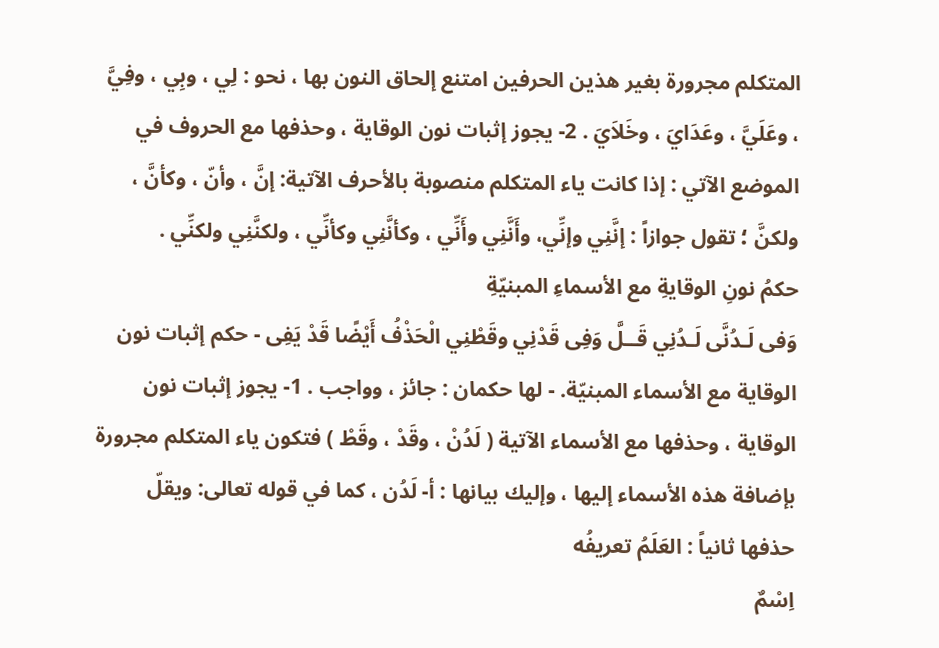المتكلم مجرورة بغير هذين الحرفين امتنع إلحاق النون بها ، نحو : لِي ، وبِي ، وفِيَّ ، وعَلَيَّ ، وعَدَايَ ، وخَلاَيَ . 2- يجوز إثبات نون الوقاية ، وحذفها مع الحروف في الموضع الآتي : إذا كانت ياء المتكلم منصوبة بالأحرف الآتية: إنَّ ، وأنّ ، وكأنَّ ، ولكنَّ ؛ تقول جوازاً : إنَّنِي وإنِّي، وأَنَّنِي وأَنِّي ، وكأنَّنِي وكأنِّي ، ولكنَّنِي ولكنِّي .
حكمُ نونِ الوقايةِ مع الأسماءِ المبنيّةِ
وَفى لَـدُنَّى لَـدُنِي قَــلَّ وَفِى قَدْنِي وقَطْنِي الْحَذْفُ أَيْضًا قَدْ يَفِى - حكم إثبات نون الوقاية مع الأسماء المبنيّة. - لها حكمان : جائز ، وواجب . 1- يجوز إثبات نون الوقاية ، وحذفها مع الأسماء الآتية ( لَدُنْ ، وقَدْ ، وقَطْ ) فتكون ياء المتكلم مجرورة بإضافة هذه الأسماء إليها ، وإليك بيانها : أ- لَدُن ، كما في قوله تعالى: ويقلّ حذفها ثانياً : العَلَمُ تعريفُه
اِسْمٌ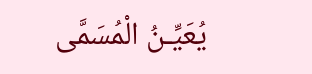يُعَيِّـنُ الْمُسَمَّى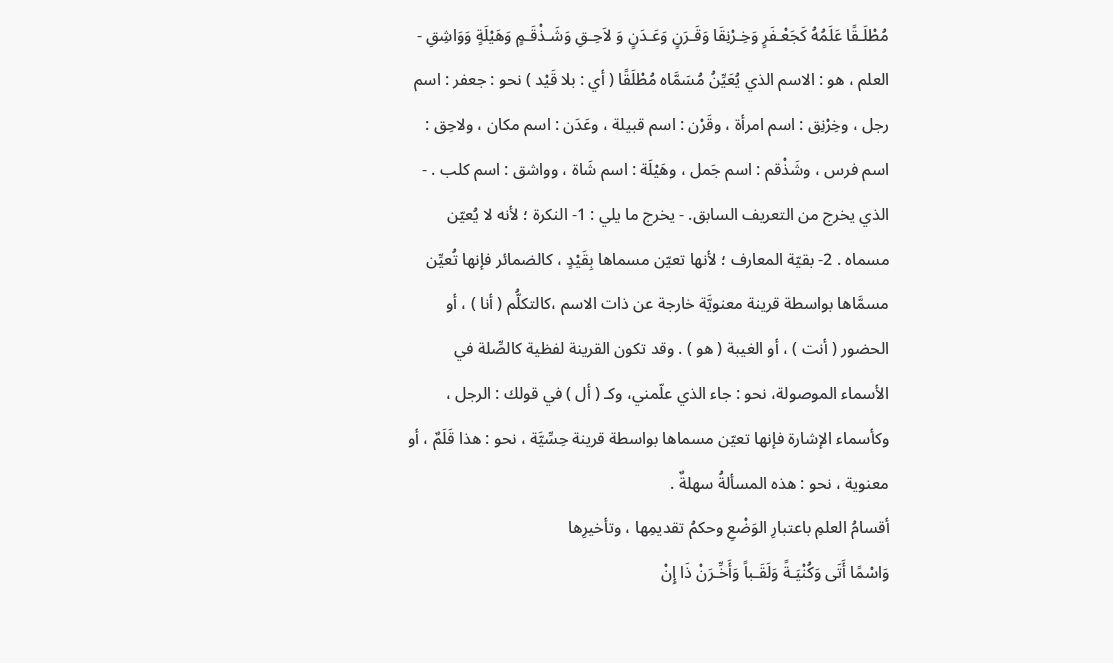مُطْلَـقًا عَلَمُهُ كَجَعْـفَرٍ وَخِـرْنِقَا وَقَـرَنٍ وَعَـدَنٍ وَ لاَحِـقِ وَشَـذْقَـمٍ وَهَيْلَةٍ وَوَاشِقِ - العلم ، هو : الاسم الذي يُعَيِّنُ مُسَمَّاه مُطْلَقًا ( أي : بلا قَيْد ) نحو : جعفر : اسم رجل ، وخِرْنِق : اسم امرأة ، وقَرْن : اسم قبيلة ، وعَدَن : اسم مكان ، ولاحِق : اسم فرس ، وشَذْقم : اسم جَمل ، وهَيْلَة : اسم شَاة ، وواشق : اسم كلب . - الذي يخرج من التعريف السابق. - يخرج ما يلي : 1- النكرة ؛ لأنه لا يُعيّن مسماه . 2- بقيّة المعارف ؛ لأنها تعيّن مسماها بِقَيْدٍ ، كالضمائر فإنها تُعيِّن مسمَّاها بواسطة قرينة معنويَّة خارجة عن ذات الاسم ،كالتكلُّم ( أنا ) ، أو الحضور ( أنت ) ، أو الغيبة ( هو ) . وقد تكون القرينة لفظية كالصِّلة في الأسماء الموصولة، نحو : جاء الذي علّمني، وكـ ( أل ) في قولك : الرجل ، وكأسماء الإشارة فإنها تعيّن مسماها بواسطة قرينة حِسِّيَّة ، نحو : هذا قَلَمٌ ، أو معنوية ، نحو : هذه المسألةُ سهلةٌ .
أقسامُ العلمِ باعتبارِ الوَضْعِ وحكمُ تقديمِها ، وتأخيرِها
وَاسْمًا أَتَى وَكُنْيَـةً وَلَقَـباً وَأَخِّـرَنْ ذَا إِنْ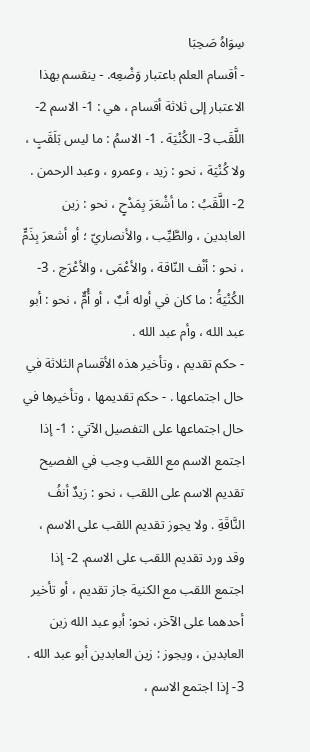سِوَاهُ صَحِبَا
- أقسام العلم باعتبار وَضْعِه. - ينقسم بهذا الاعتبار إلى ثلاثة أقسام ، هي : 1- الاسم 2- اللَّقَب 3- الكُنْيَة . 1- الاسمُ : ما ليس بَلَقَبٍ ، ولا كُنْيَة ، نحو : زيد ، وعمرو ، وعبد الرحمن . 2- اللَّقَبُ : ما أشْعَرَ بِمَدْحٍ ، نحو : زين العابدين ، والطَّيِّب ، والأنصاريّ ؛ أو أشعرَ بِذَمٍّ ، نحو : أنْف النّاقة ، والأعْمَى ، والأعْرَج . 3- الكُنْيَةُ : ما كان في أوله أبٌ ، أو أُمٌّ ، نحو : أبو عبد الله ، وأم عبد الله .
- حكم تقديم ، وتأخير هذه الأقسام الثلاثة في حال اجتماعها . - حكم تقديمها ، وتأخيرها في حال اجتماعها على التفصيل الآتي : 1- إذا اجتمع الاسم مع اللقب وجب في الفصيح تقديم الاسم على اللقب ، نحو : زيدٌ أنفُ النَّاقَةِ . ولا يجوز تقديم اللقب على الاسم ، وقد ورد تقديم اللقب على الاسم. 2- إذا اجتمع اللقب مع الكنية جاز تقديم ، أو تأخير أحدهما على الآخر، نحو: أبو عبد الله زين العابدين ، ويجوز : زين العابدين أبو عبد الله . 3- إذا اجتمع الاسم ،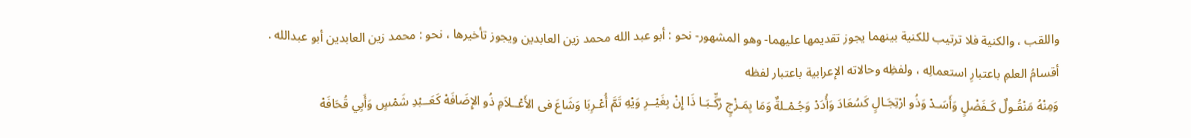واللقب ، والكنية فلا ترتيب للكنية بينهما يجوز تقديمها عليهما- وهو المشهور- نحو : أبو عبد الله محمد زين العابدين ويجوز تأخيرها ، نحو : محمد زين العابدين أبو عبدالله .
أقسامُ العلمِ باعتبارِ استعمالِه ، ولفظِه وحالاته الإعرابية باعتبار لفظه
وَمِنْهُ مَنْقُـولٌ كَـفَضْلٍ وَأَسَـدْ وَذُو ارْتِجَـالٍ كَسُعَادَ وَأُدَدْ وَجُـمْـلةٌ وَمَا بِمَـزْجٍ رُكِّـبَـا ذَا إِنْ بِغَيْــرِ وَيْهِ تَمَّ أُعْـرِبَا وَشَاعَ فى الأَعْــلاَمِ ذُو الإِضَافَهْ كَعَــبْدِ شَمْسٍ وَأَبِي قُحَافَهْ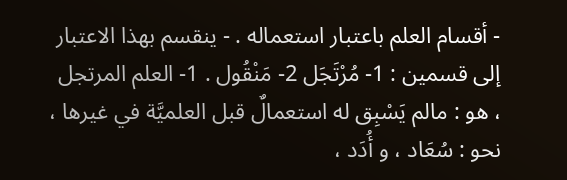- أقسام العلم باعتبار استعماله . - ينقسم بهذا الاعتبار إلى قسمين : 1- مُرْتَجَل 2- مَنْقُول . 1- العلم المرتجل ، هو : مالم يَسْبِق له استعمالٌ قبل العلميَّة في غيرها ، نحو : سُعَاد ، و أُدَد ،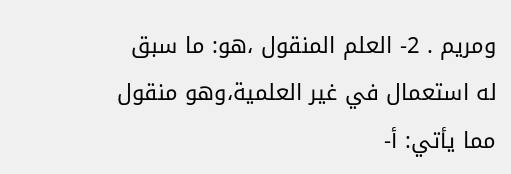ومريم . 2- العلم المنقول ،هو: ما سبق له استعمال في غير العلمية،وهو منقول مما يأتي: أ-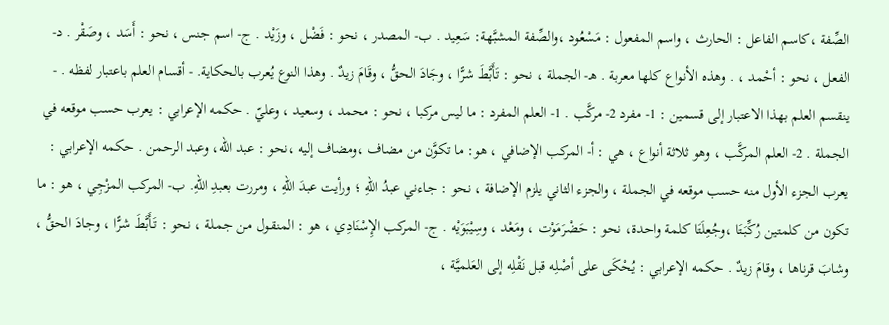الصِّفة ،كاسم الفاعل : الحارث ، واسم المفعول : مَسْعُود ،والصِّفة المشبَّهة: سَعِيد . ب- المصدر ، نحو : فَضْل ، وزَيْد . ج- اسم جنس ، نحو : أَسَد ، وصَقْر . د- الفعل ، نحو : أحْمد ، . وهذه الأنواع كلها معربة . هـ- الجملة ، نحو : تَأَبَّطَ شرًّا ، وجَادَ الحقُّ ، وقَامَ زيدٌ . وهذا النوع يُعرب بالحكاية. - أقسام العلم باعتبار لفظه . - ينقسم العلم بهذا الاعتبار إلى قسمين : 1- مفرد 2- مركَّب . 1- العلم المفرد : ما ليس مركبا ، نحو : محمد ، وسعيد ، وعليّ . حكمه الإعرابي : يعرب حسب موقعه في الجملة . 2- العلم المركَّب ، وهو ثلاثة أنواع ، هي : أ- المركب الإضافي ، هو: ما تكوَّن من مضاف ،ومضاف إليه ،نحو : عبد الله، وعبد الرحمن . حكمه الإعرابي : يعرب الجزء الأول منه حسب موقعه في الجملة ، والجزء الثاني يلزم الإضافة ، نحو : جـاءني عبدُ اللهِ ؛ ورأيت عبدَ اللهِ ، ومررت بعبدِ اللهِ. ب- المركب المزْجِي ، هو : ما تكون من كلمتين رُكِّبَتَا ،وجُعِلَتَا كلمة واحدة، نحو : حَضْرَمَوْت ، ومَعْد ، وسِيْبَوَيْه . ج- المركب الإِسْنَادِي ، هو : المنقـول مـن جمـلة ، نحو : تَـأَبَّطَ شرًّا ، وجـادَ الحقُّ ، وشابَ قرناها ، وقامَ زيدٌ . حكمه الإعرابي : يُحْكَى على أصْلِه قبل نَقْلِه إلى العَلميَّة ،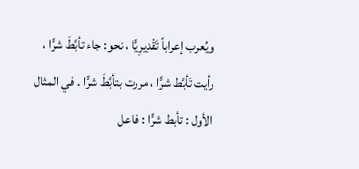ويُعرب إعراباً تَقْدِيرِيًّا ، نحو: جاء تأبَّطَ شرًّا ، رأيت تَأبَّط شرًّا ، مررت بتأبَّطَ شرًّا . في المثال الأول : تأبط شرًّا : فاعل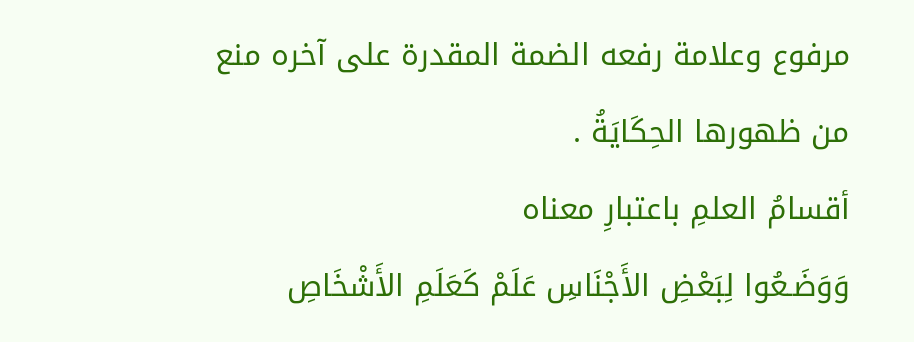مرفوع وعلامة رفعه الضمة المقدرة على آخره منع من ظهورها الحِكَايَةُ .
أقسامُ العلمِ باعتبارِ معناه
وَوَضَـعُوا لِبَعْضِ الأَجْنَاسِ عَلَمْ كَعَلَمِ الأَشْخَاصِ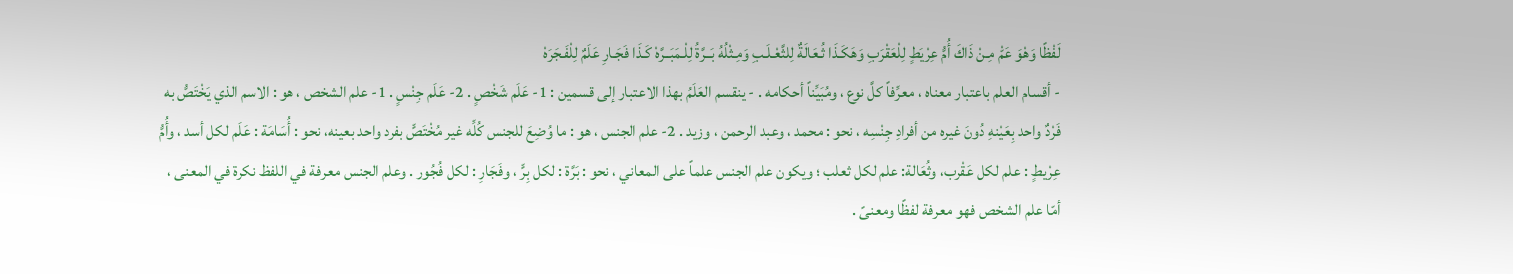لَفْظًا وَهْوَ عَمّْ مِـنْ ذَاكَ أُمُّ عِرْيَطٍ لِلْعَقْرَبِ وَهَكَـذَا ثُـعَالَةٌ لِلثَّعْـلَـبِ وَمِـثْلُهُ بَــرَّةُ لِلْـمَبَــرَّهْ كَـذَا فَجَـارِ عَلَمٌ لِلْفَـجَرَهْ
- أقسام العلم باعتبار معناه ، معرِّفاً كلَّ نوع ، ومُبَيِّناً أحكامه . - ينقسم العَلَمُ بهذا الاعتبار إلى قسمين : 1- عَلَم شَخْصٍ . 2- عَلَم جِنْسٍ . 1- علم الشخص ، هو : الاسم الذي يَخْتَصُّ به فَرْدٌ واحد بِعَيْنهِ دُونَ غيره من أفرادِ جِنْسِه ، نحو : محمد ، وعبد الرحمن ، وزيد . 2- علم الجنس ، هو : ما وُضِعَ للجنس كُلِّه غير مُخْتَصٍّ بفرد واحد بعينه، نحو : أُسَامَة : عَلَم لكل أسد ، وأُمُّ عِرْيطٍ : علم لكل عَقْرب، وثُعَالة: علم لكل ثعلب ؛ ويكون علم الجنس علماً على المعاني ، نحو : بَرَّة : لكل بِرٍّ ، وفَجَارِ : لكل فُجُور . وعلم الجنس معرفة في اللفظ نكرة في المعنى ، أمّا علم الشخص فهو معرفة لفظًا ومعنىً .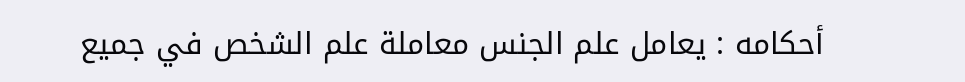أحكامه : يعامل علم الجنس معاملة علم الشخص في جميع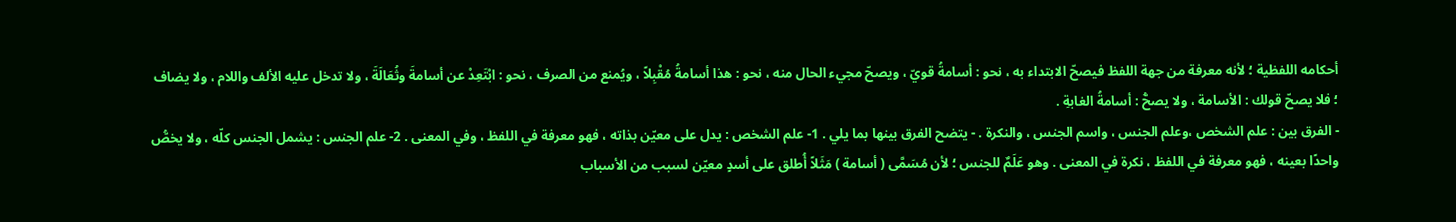أحكامه اللفظية ؛ لأنه معرفة من جهة اللفظ فيصحّ الابتداء به ، نحو : أسامةُ قويّ ، ويصحّ مجيء الحال منه ، نحو : هذا أسامةُ مُقْبِلاً ، ويُمنع من الصرف ، نحو : ابْتَعِدْ عن أسامةَ وثُعَالَةَ ، ولا تدخل عليه الألف واللام ، ولا يضاف ؛ فلا يصحّ قولك : الأسامة ، ولا يصحُّ : أسامةُ الغابةِ .
- الفرق بين : علم الشخص ،وعلم الجنس ، واسم الجنس ، والنكرة . - يتضح الفرق بينها بما يلي . 1- علم الشخص : يدل على معيّن بذاته ، فهو معرفة في اللفظ ، وفي المعنى . 2- علم الجنس : يشمل الجنس كلّه ، ولا يخصُّ واحدًا بعينه ، فهو معرفة في اللفظ ، نكرة في المعنى . وهو عَلَمٌ للجنس ؛ لأن مُسَمَّى ( أسامة ) مَثَلاً أُطلق على أسدٍ معيّن لسبب من الأسباب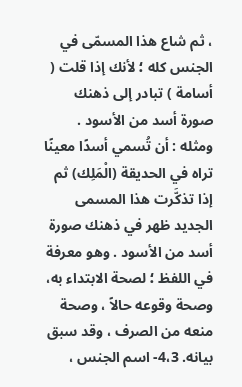، ثم شاع هذا المسمّى في الجنس كله ؛ لأنك إذا قلت ( أسامة ) تبادر إلى ذهنك صورة أسد من الأسود . ومثله : أن تُسمي أسدًا معينًا تراه في الحديقة (الْمَلِك) ثم إذا تذكَّرت هذا المسمى الجديد ظهر في ذهنك صورة أسد من الأسود . وهو معرفة في اللفظ ؛ لصحة الابتداء به، وصحة وقوعه حالاً ، وصحة منعه من الصرف ، وقد سبق بيانه. 4،3- اسم الجنس ،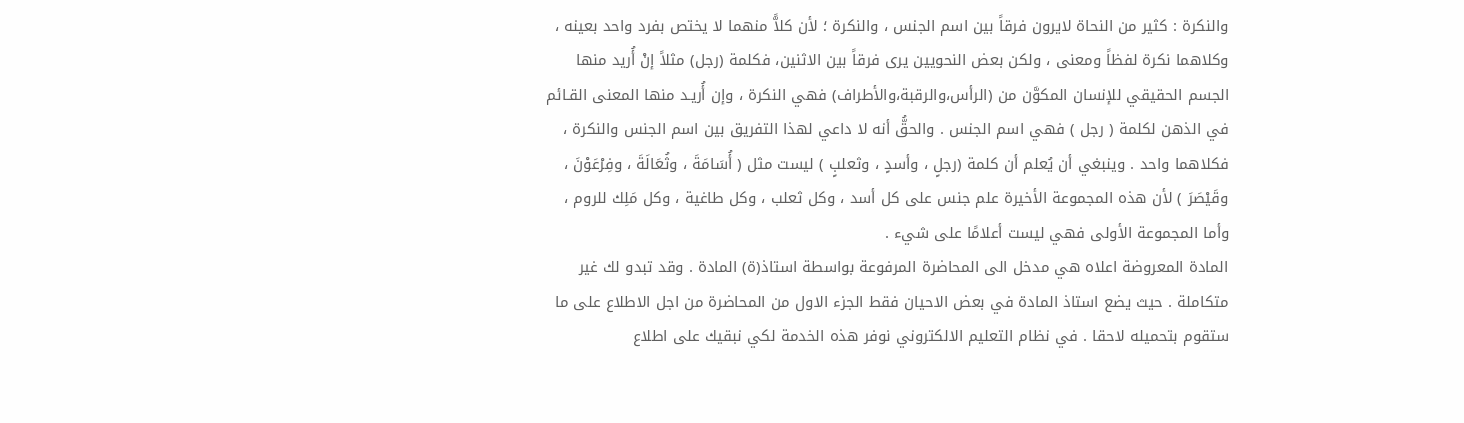والنكرة : كثير من النحاة لايرون فرقاً بين اسم الجنس ، والنكرة ؛ لأن كلاًّ منهما لا يختص بفرد واحد بعينه ، وكلاهما نكرة لفظاً ومعنى ، ولكن بعض النحويين يرى فرقاً بين الاثنين، فكلمة (رجل) مثلاً إنْ أُريد منها الجسم الحقيقي للإنسان المكوَّن من (الرأس،والرقبة،والأطراف) فهي النكرة ، وإن أُريـد منها المعنى القـائم في الذهن لكلمة ( رجل ) فهي اسم الجنس . والحقُّ أنه لا داعي لهذا التفريق بين اسم الجنس والنكرة ، فكلاهما واحد . وينبغي أن يُعلم أن كلمة (رجلٍ ، وأسدٍ ، وثعلبٍ ) ليست مثل ( أُسَامَةَ ، وثُعَالَةَ ، وفِرْعَوْنَ ، وقَيْصَرَ ) لأن هذه المجموعة الأخيرة علم جنس على كل أسد ، وكل ثعلب ، وكل طاغية ، وكل مَلِك للروم ، وأما المجموعة الأولى فهي ليست أعلامًا على شيء .
المادة المعروضة اعلاه هي مدخل الى المحاضرة المرفوعة بواسطة استاذ(ة) المادة . وقد تبدو لك غير متكاملة . حيث يضع استاذ المادة في بعض الاحيان فقط الجزء الاول من المحاضرة من اجل الاطلاع على ما ستقوم بتحميله لاحقا . في نظام التعليم الالكتروني نوفر هذه الخدمة لكي نبقيك على اطلاع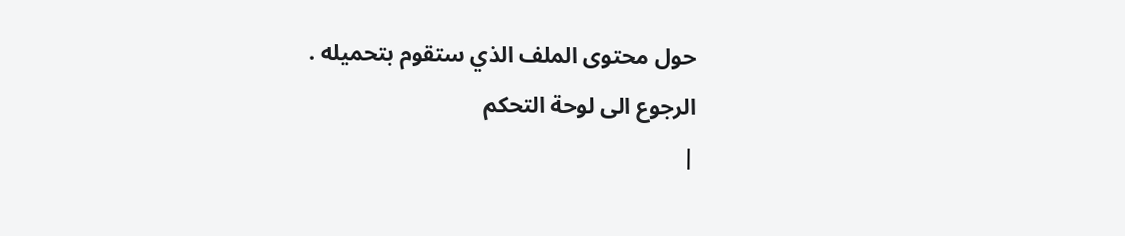حول محتوى الملف الذي ستقوم بتحميله .
الرجوع الى لوحة التحكم
|